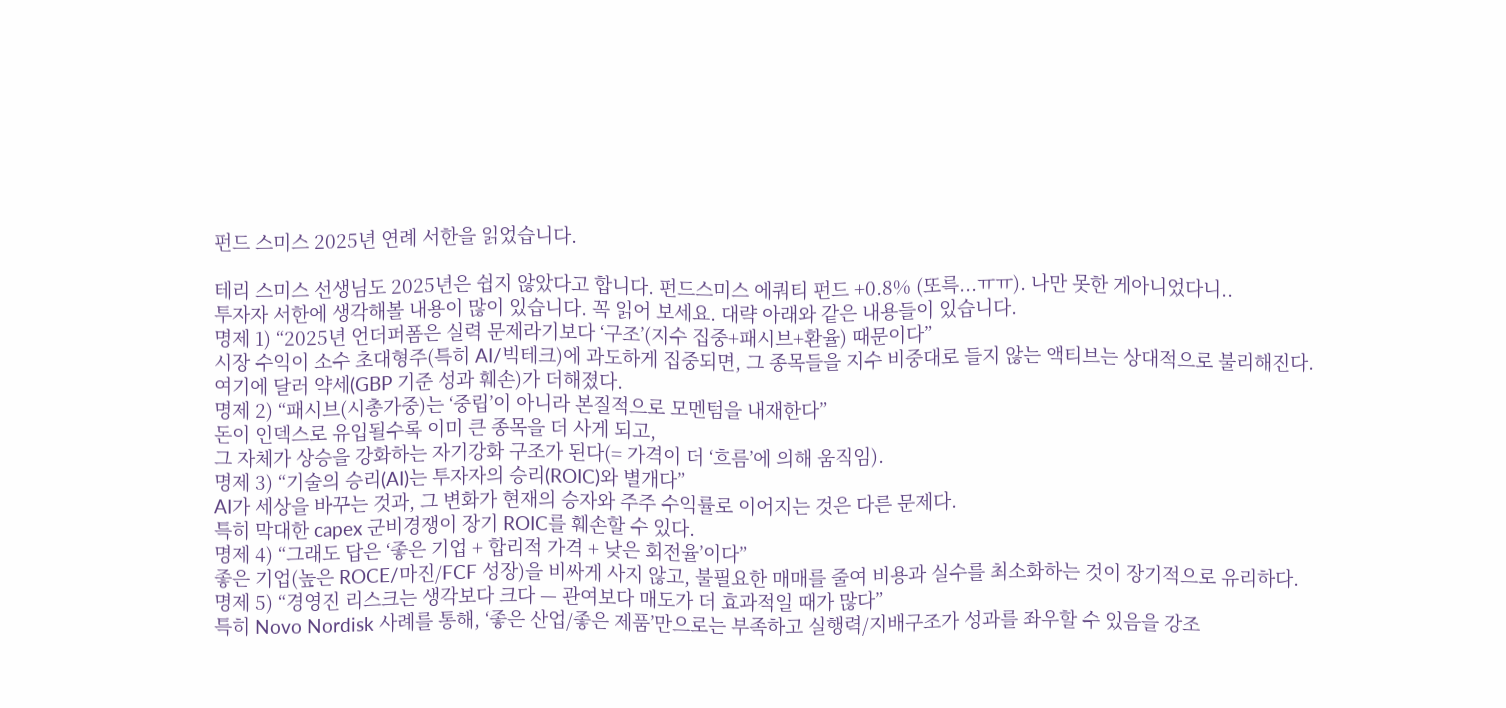펀드 스미스 2025년 연례 서한을 읽었습니다.

테리 스미스 선생님도 2025년은 쉽지 않았다고 합니다. 펀드스미스 에쿼티 펀드 +0.8% (또륵...ㅠㅠ). 나만 못한 게아니었다니..
투자자 서한에 생각해볼 내용이 많이 있습니다. 꼭 읽어 보세요. 대략 아래와 같은 내용들이 있습니다.
명제 1) “2025년 언더퍼폼은 실력 문제라기보다 ‘구조’(지수 집중+패시브+환율) 때문이다”
시장 수익이 소수 초대형주(특히 AI/빅테크)에 과도하게 집중되면, 그 종목들을 지수 비중대로 들지 않는 액티브는 상대적으로 불리해진다.
여기에 달러 약세(GBP 기준 성과 훼손)가 더해졌다.
명제 2) “패시브(시총가중)는 ‘중립’이 아니라 본질적으로 모멘텀을 내재한다”
돈이 인덱스로 유입될수록 이미 큰 종목을 더 사게 되고,
그 자체가 상승을 강화하는 자기강화 구조가 된다(= 가격이 더 ‘흐름’에 의해 움직임).
명제 3) “기술의 승리(AI)는 투자자의 승리(ROIC)와 별개다”
AI가 세상을 바꾸는 것과, 그 변화가 현재의 승자와 주주 수익률로 이어지는 것은 다른 문제다.
특히 막대한 capex 군비경쟁이 장기 ROIC를 훼손할 수 있다.
명제 4) “그래도 답은 ‘좋은 기업 + 합리적 가격 + 낮은 회전율’이다”
좋은 기업(높은 ROCE/마진/FCF 성장)을 비싸게 사지 않고, 불필요한 매매를 줄여 비용과 실수를 최소화하는 것이 장기적으로 유리하다.
명제 5) “경영진 리스크는 생각보다 크다 — 관여보다 매도가 더 효과적일 때가 많다”
특히 Novo Nordisk 사례를 통해, ‘좋은 산업/좋은 제품’만으로는 부족하고 실행력/지배구조가 성과를 좌우할 수 있음을 강조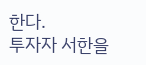한다.
투자자 서한을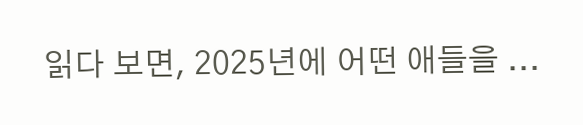읽다 보면, 2025년에 어떤 애들을 ...